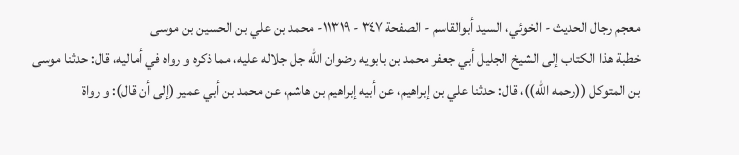معجم رجال الحديث - الخوئي، السيد أبوالقاسم - الصفحة ٣٤٧ - ١١٣١٩- محمد بن علي بن الحسين بن موسى
خطبة هذا الكتاب إلى الشيخ الجليل أبي جعفر محمد بن بابويه رضوان الله جل جلاله عليه، مما ذكره و رواه في أماليه، قال: حدثنا موسى بن المتوكل ((رحمه الله))، قال: حدثنا علي بن إبراهيم، عن أبيه إبراهيم بن هاشم، عن محمد بن أبي عمير (إلى أن قال): و رواة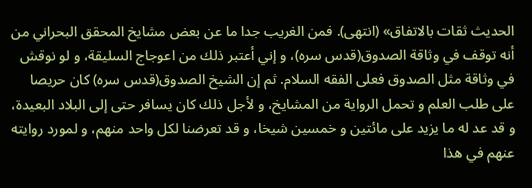الحديث ثقات بالاتفاق» (انتهى). فمن الغريب جدا ما عن بعض مشايخ المحقق البحراني من أنه توقف في وثاقة الصدوق(قدس سره)، و إني أعتبر ذلك من اعوجاج السليقة، و لو نوقش في وثاقة مثل الصدوق فعلى الفقه السلام. ثم إن الشيخ الصدوق(قدس سره) كان حريصا على طلب العلم و تحمل الرواية من المشايخ، و لأجل ذلك كان يسافر حتى إلى البلاد البعيدة، و قد عد له ما يزيد على مائتين و خمسين شيخا، و قد تعرضنا لكل واحد منهم، و لمورد روايته عنهم في هذا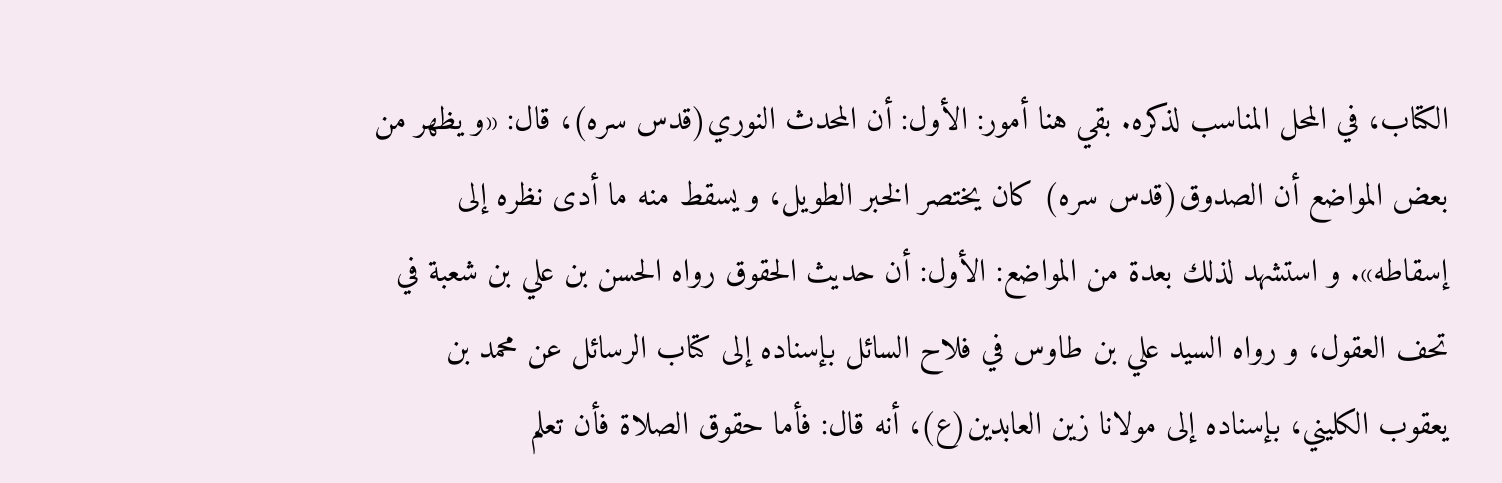الكتاب، في المحل المناسب لذكره. بقي هنا أمور: الأول: أن المحدث النوري(قدس سره)، قال: «و يظهر من بعض المواضع أن الصدوق(قدس سره) كان يختصر الخبر الطويل، و يسقط منه ما أدى نظره إلى إسقاطه». و استشهد لذلك بعدة من المواضع: الأول: أن حديث الحقوق رواه الحسن بن علي بن شعبة في تحف العقول، و رواه السيد علي بن طاوس في فلاح السائل بإسناده إلى كتاب الرسائل عن محمد بن يعقوب الكليني، بإسناده إلى مولانا زين العابدين(ع)، أنه قال: فأما حقوق الصلاة فأن تعلم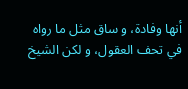أنها وفادة، و ساق مثل ما رواه في تحف العقول، و لكن الشيخ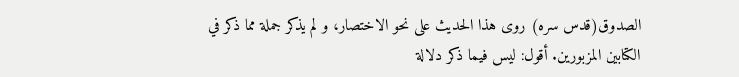الصدوق(قدس سره) روى هذا الحديث على نحو الاختصار، و لم يذكر جملة مما ذكر في الكتابين المزبورين. أقول: ليس فيما ذكر دلالة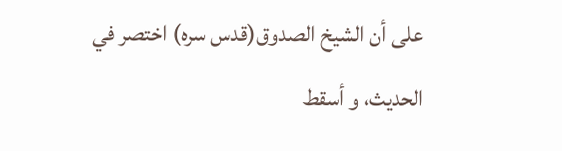على أن الشيخ الصدوق(قدس سره) اختصر في الحديث، و أسقط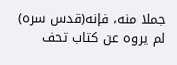جملا منه، فإنه(قدس سره) لم يروه عن كتاب تحف